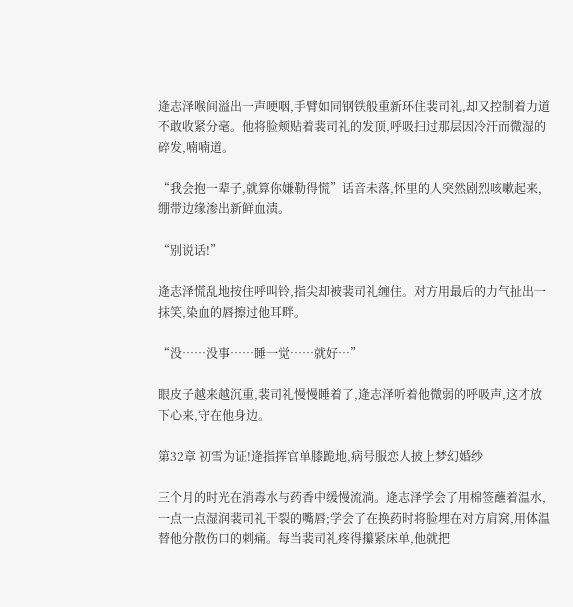逄志泽喉间溢出一声哽咽,手臂如同钢铁般重新环住裴司礼,却又控制着力道不敢收紧分毫。他将脸颊贴着裴司礼的发顶,呼吸扫过那层因冷汗而微湿的碎发,喃喃道。

“我会抱一辈子,就算你嫌勒得慌”话音未落,怀里的人突然剧烈咳嗽起来,绷带边缘渗出新鲜血渍。

“别说话!”

逄志泽慌乱地按住呼叫铃,指尖却被裴司礼缠住。对方用最后的力气扯出一抹笑,染血的唇擦过他耳畔。

“没……没事……睡一觉……就好…”

眼皮子越来越沉重,裴司礼慢慢睡着了,逄志泽听着他微弱的呼吸声,这才放下心来,守在他身边。

第32章 初雪为证!逄指挥官单膝跪地,病号服恋人披上梦幻婚纱

三个月的时光在消毒水与药香中缓慢流淌。逄志泽学会了用棉签蘸着温水,一点一点湿润裴司礼干裂的嘴唇;学会了在换药时将脸埋在对方肩窝,用体温替他分散伤口的刺痛。每当裴司礼疼得攥紧床单,他就把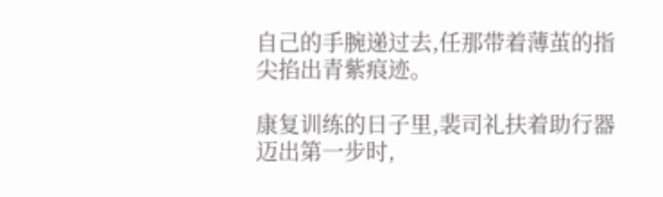自己的手腕递过去,任那带着薄茧的指尖掐出青紫痕迹。

康复训练的日子里,裴司礼扶着助行器迈出第一步时,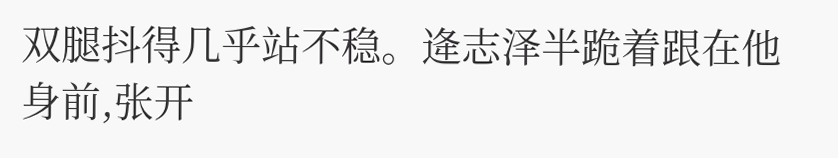双腿抖得几乎站不稳。逄志泽半跪着跟在他身前,张开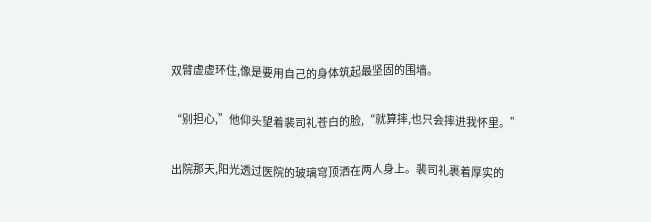双臂虚虚环住,像是要用自己的身体筑起最坚固的围墙。

“别担心,”他仰头望着裴司礼苍白的脸,“就算摔,也只会摔进我怀里。”

出院那天,阳光透过医院的玻璃穹顶洒在两人身上。裴司礼裹着厚实的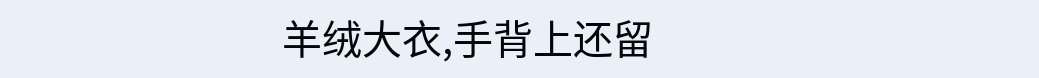羊绒大衣,手背上还留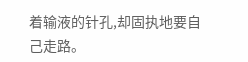着输液的针孔,却固执地要自己走路。